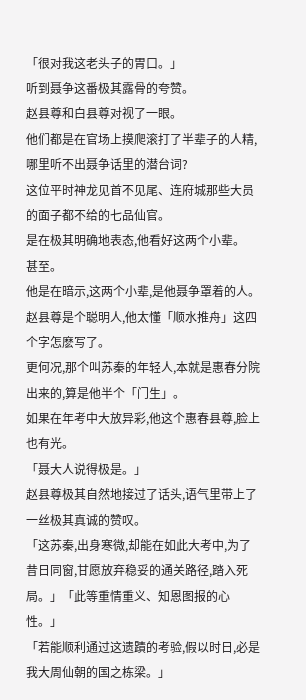「很对我这老头子的胃口。」
听到聂争这番极其露骨的夸赞。
赵县尊和白县尊对视了一眼。
他们都是在官场上摸爬滚打了半辈子的人精,哪里听不出聂争话里的潜台词?
这位平时神龙见首不见尾、连府城那些大员的面子都不给的七品仙官。
是在极其明确地表态,他看好这两个小辈。
甚至。
他是在暗示,这两个小辈,是他聂争罩着的人。
赵县尊是个聪明人,他太懂「顺水推舟」这四个字怎麽写了。
更何况,那个叫苏秦的年轻人,本就是惠春分院出来的,算是他半个「门生」。
如果在年考中大放异彩,他这个惠春县尊,脸上也有光。
「聂大人说得极是。」
赵县尊极其自然地接过了话头,语气里带上了一丝极其真诚的赞叹。
「这苏秦,出身寒微,却能在如此大考中,为了昔日同窗,甘愿放弃稳妥的通关路径,踏入死局。」「此等重情重义、知恩图报的心性。」
「若能顺利通过这遗蹟的考验,假以时日,必是我大周仙朝的国之栋梁。」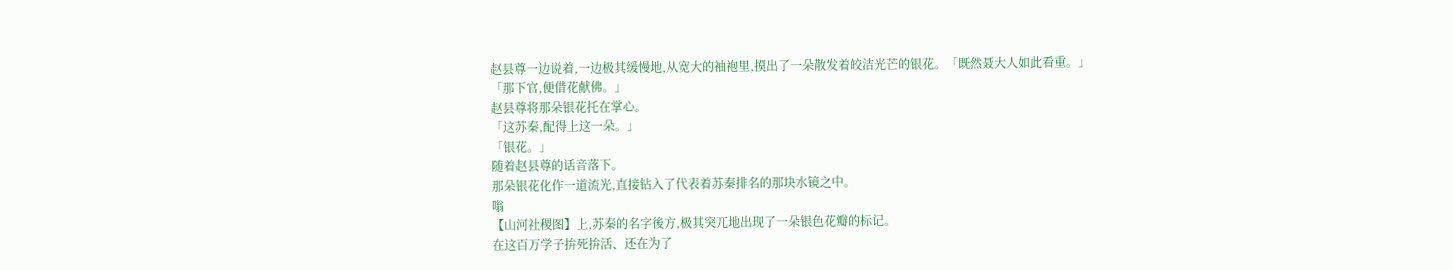赵县尊一边说着,一边极其缓慢地,从宽大的袖袍里,摸出了一朵散发着皎洁光芒的银花。「既然聂大人如此看重。」
「那下官,便借花献佛。」
赵县尊将那朵银花托在掌心。
「这苏秦,配得上这一朵。」
「银花。」
随着赵县尊的话音落下。
那朵银花化作一道流光,直接钻入了代表着苏秦排名的那块水镜之中。
嗡
【山河社稷图】上,苏秦的名字後方,极其突兀地出现了一朵银色花瓣的标记。
在这百万学子拚死拚活、还在为了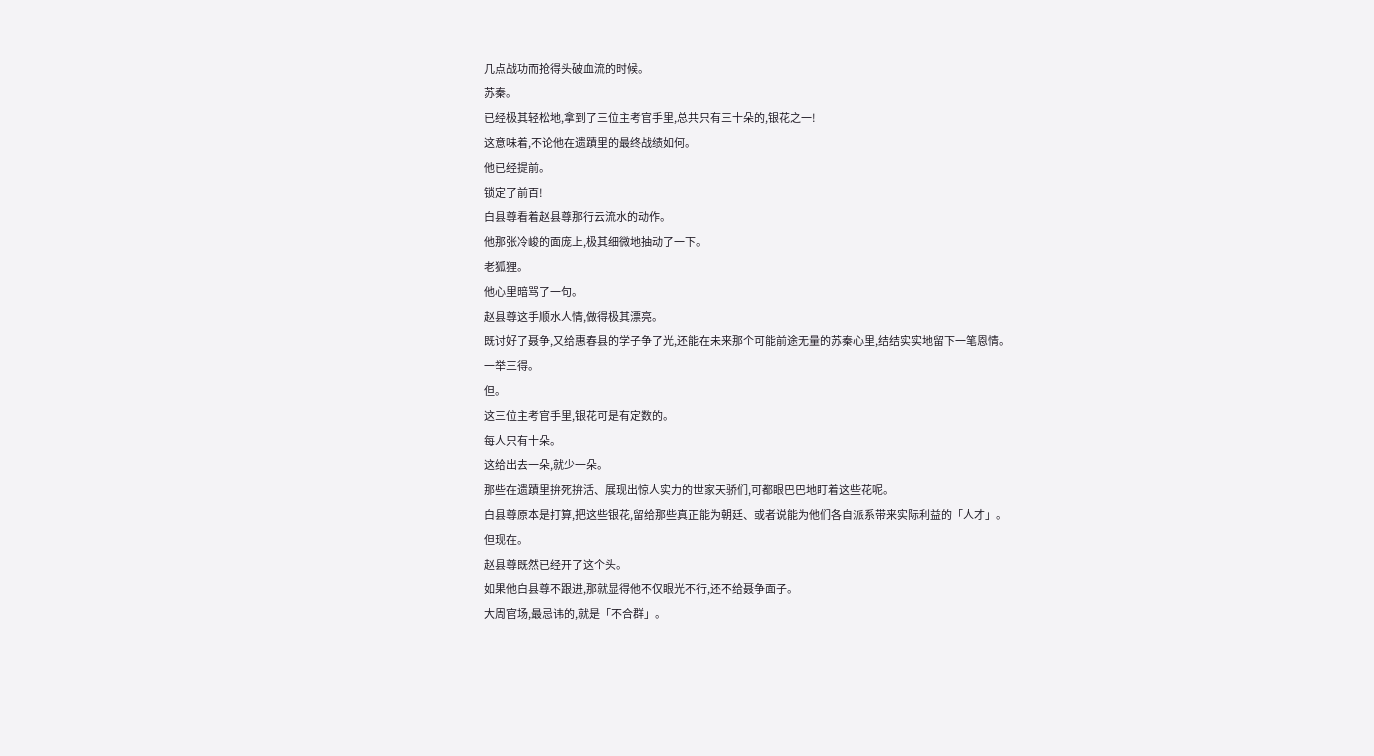几点战功而抢得头破血流的时候。
苏秦。
已经极其轻松地,拿到了三位主考官手里,总共只有三十朵的,银花之一!
这意味着,不论他在遗蹟里的最终战绩如何。
他已经提前。
锁定了前百!
白县尊看着赵县尊那行云流水的动作。
他那张冷峻的面庞上,极其细微地抽动了一下。
老狐狸。
他心里暗骂了一句。
赵县尊这手顺水人情,做得极其漂亮。
既讨好了聂争,又给惠春县的学子争了光,还能在未来那个可能前途无量的苏秦心里,结结实实地留下一笔恩情。
一举三得。
但。
这三位主考官手里,银花可是有定数的。
每人只有十朵。
这给出去一朵,就少一朵。
那些在遗蹟里拚死拚活、展现出惊人实力的世家天骄们,可都眼巴巴地盯着这些花呢。
白县尊原本是打算,把这些银花,留给那些真正能为朝廷、或者说能为他们各自派系带来实际利益的「人才」。
但现在。
赵县尊既然已经开了这个头。
如果他白县尊不跟进,那就显得他不仅眼光不行,还不给聂争面子。
大周官场,最忌讳的,就是「不合群」。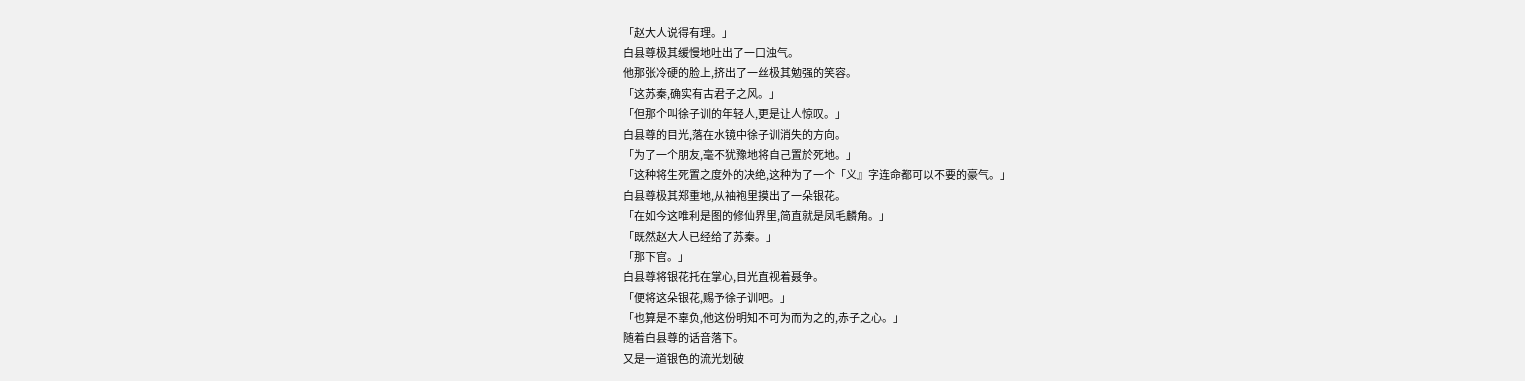「赵大人说得有理。」
白县尊极其缓慢地吐出了一口浊气。
他那张冷硬的脸上,挤出了一丝极其勉强的笑容。
「这苏秦,确实有古君子之风。」
「但那个叫徐子训的年轻人,更是让人惊叹。」
白县尊的目光,落在水镜中徐子训消失的方向。
「为了一个朋友,毫不犹豫地将自己置於死地。」
「这种将生死置之度外的决绝,这种为了一个「义』字连命都可以不要的豪气。」
白县尊极其郑重地,从袖袍里摸出了一朵银花。
「在如今这唯利是图的修仙界里,简直就是凤毛麟角。」
「既然赵大人已经给了苏秦。」
「那下官。」
白县尊将银花托在掌心,目光直视着聂争。
「便将这朵银花,赐予徐子训吧。」
「也算是不辜负,他这份明知不可为而为之的,赤子之心。」
随着白县尊的话音落下。
又是一道银色的流光划破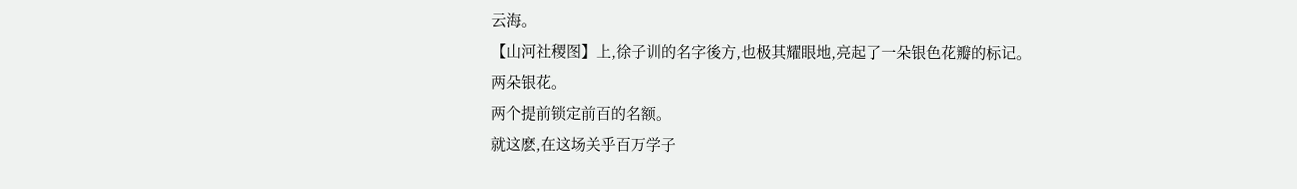云海。
【山河社稷图】上,徐子训的名字後方,也极其耀眼地,亮起了一朵银色花瓣的标记。
两朵银花。
两个提前锁定前百的名额。
就这麽,在这场关乎百万学子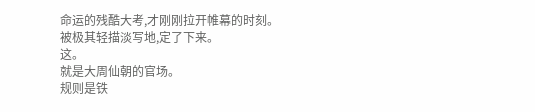命运的残酷大考,才刚刚拉开帷幕的时刻。
被极其轻描淡写地,定了下来。
这。
就是大周仙朝的官场。
规则是铁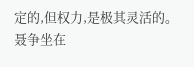定的,但权力,是极其灵活的。
聂争坐在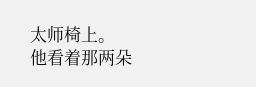太师椅上。
他看着那两朵